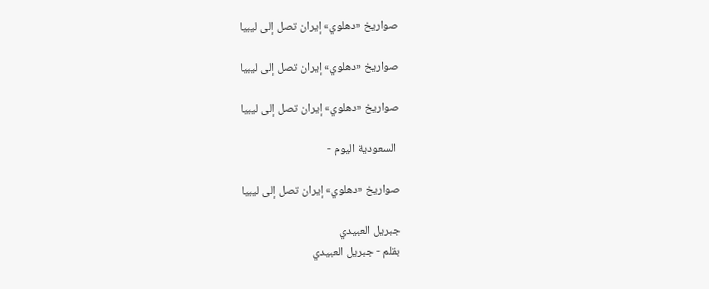صواريخ «دهلوي» إيران تصل إلى ليبيا

صواريخ «دهلوي» إيران تصل إلى ليبيا

صواريخ «دهلوي» إيران تصل إلى ليبيا

 السعودية اليوم -

صواريخ «دهلوي» إيران تصل إلى ليبيا

جبريل العبيدي
بقلم - جبريل العبيدي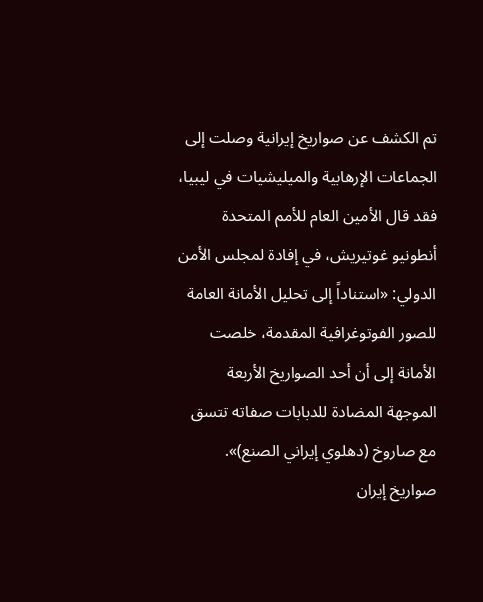تم الكشف عن صواريخ إيرانية وصلت إلى الجماعات الإرهابية والميليشيات في ليبيا، فقد قال الأمين العام للأمم المتحدة أنطونيو غوتيريش، في إفادة لمجلس الأمن الدولي: «استناداً إلى تحليل الأمانة العامة للصور الفوتوغرافية المقدمة، خلصت الأمانة إلى أن أحد الصواريخ الأربعة الموجهة المضادة للدبابات صفاته تتسق مع صاروخ (دهلوي إيراني الصنع)».
صواريخ إيران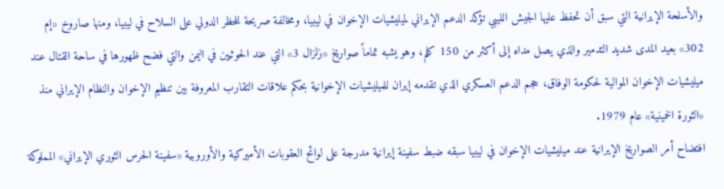والأسلحة الإيرانية التي سبق أن تحفظ عليها الجيش الليبي تؤكد الدعم الإيراني لميليشيات الإخوان في ليبيا، ومخالفة صريحة للحظر الدولي على السلاح في ليبيا، ومنها صاروخ «إم 302» بعيد المدى شديد التدمير والذي يصل مداه إلى أكثر من 150 كلم، وهو يشبه تماماً صواريخ «زلزال 3» التي عند الحوثيين في اليمن والتي فضح ظهورها في ساحة القتال عند ميليشيات الإخوان الموالية لحكومة الوفاق، حجم الدعم العسكري الذي تقدمه إيران للميليشيات الإخوانية بحكم علاقات التقارب المعروفة بين تنظيم الإخوان والنظام الإيراني منذ «الثورة الخمينية» عام 1979.
افتضاح أمر الصواريخ الإيرانية عند ميليشيات الإخوان في ليبيا سبقه ضبط سفينة إيرانية مدرجة على لوائح العقوبات الأميركية والأوروبية «سفينة الحرس الثوري الإيراني» المملوكة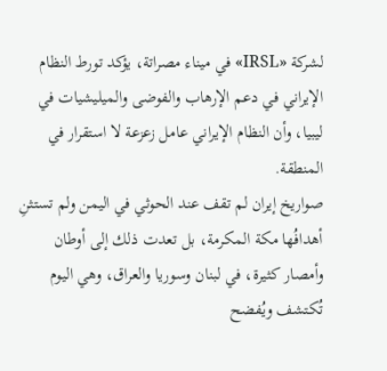لشركة «IRSL» في ميناء مصراتة، يؤكد تورط النظام الإيراني في دعم الإرهاب والفوضى والميليشيات في ليبيا، وأن النظام الإيراني عامل زعزعة لا استقرار في المنطقة.
صواريخ إيران لم تقف عند الحوثي في اليمن ولم تستثنِ أهدافُها مكة المكرمة، بل تعدت ذلك إلى أوطان وأمصار كثيرة، في لبنان وسوريا والعراق، وهي اليوم تُكتشف ويُفضح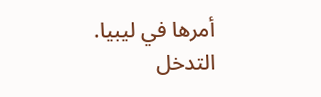أمرها في ليبيا.
التدخل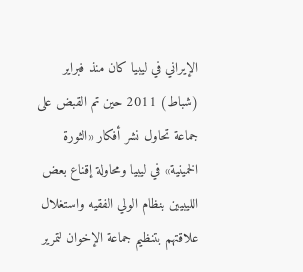الإيراني في ليبيا كان منذ فبراير (شباط) 2011 حين تم القبض على جماعة تحاول نشر أفكار «الثورة الخمينية» في ليبيا ومحاولة إقناع بعض الليبيين بنظام الولي الفقيه واستغلال علاقتهم بتنظيم جماعة الإخوان لتمرير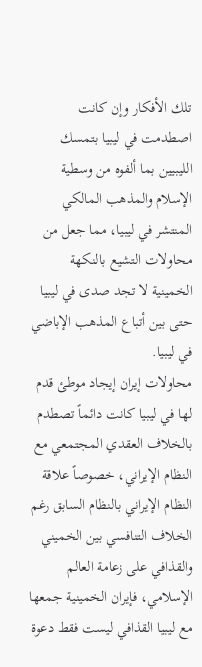تلك الأفكار وإن كانت اصطدمت في ليبيا بتمسك الليبيين بما ألفوه من وسطية الإسلام والمذهب المالكي المنتشر في ليبيا، مما جعل من محاولات التشيع بالنكهة الخمينية لا تجد صدى في ليبيا حتى بين أتباع المذهب الإباضي في ليبيا.
محاولات إيران إيجاد موطئ قدم لها في ليبيا كانت دائماً تصطدم بالخلاف العقدي المجتمعي مع النظام الإيراني، خصوصاً علاقة النظام الإيراني بالنظام السابق رغم الخلاف التنافسي بين الخميني والقذافي على زعامة العالم الإسلامي، فإيران الخمينية جمعها مع ليبيا القذافي ليست فقط دعوة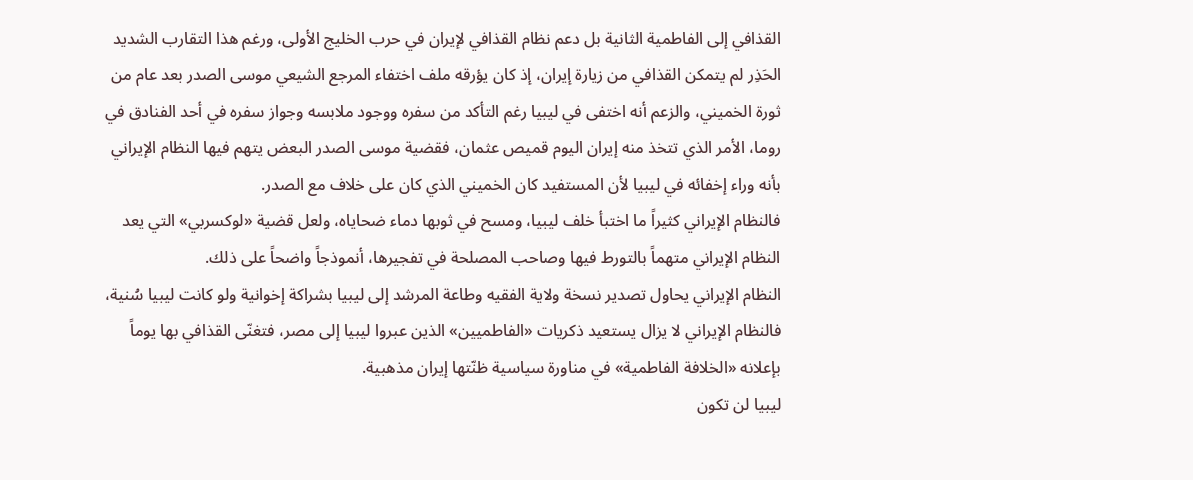القذافي إلى الفاطمية الثانية بل دعم نظام القذافي لإيران في حرب الخليج الأولى، ورغم هذا التقارب الشديد الحَذِر لم يتمكن القذافي من زيارة إيران، إذ كان يؤرقه ملف اختفاء المرجع الشيعي موسى الصدر بعد عام من ثورة الخميني، والزعم أنه اختفى في ليبيا رغم التأكد من سفره ووجود ملابسه وجواز سفره في أحد الفنادق في روما، الأمر الذي تتخذ منه إيران اليوم قميص عثمان، فقضية موسى الصدر البعض يتهم فيها النظام الإيراني بأنه وراء إخفائه في ليبيا لأن المستفيد كان الخميني الذي كان على خلاف مع الصدر.
فالنظام الإيراني كثيراً ما اختبأ خلف ليبيا، ومسح في ثوبها دماء ضحاياه، ولعل قضية «لوكسربي» التي يعد النظام الإيراني متهماً بالتورط فيها وصاحب المصلحة في تفجيرها، أنموذجاً واضحاً على ذلك.
النظام الإيراني يحاول تصدير نسخة ولاية الفقيه وطاعة المرشد إلى ليبيا بشراكة إخوانية ولو كانت ليبيا سُنية، فالنظام الإيراني لا يزال يستعيد ذكريات «الفاطميين» الذين عبروا ليبيا إلى مصر، فتغنّى القذافي بها يوماً بإعلانه «الخلافة الفاطمية» في مناورة سياسية ظنّتها إيران مذهبية.
ليبيا لن تكون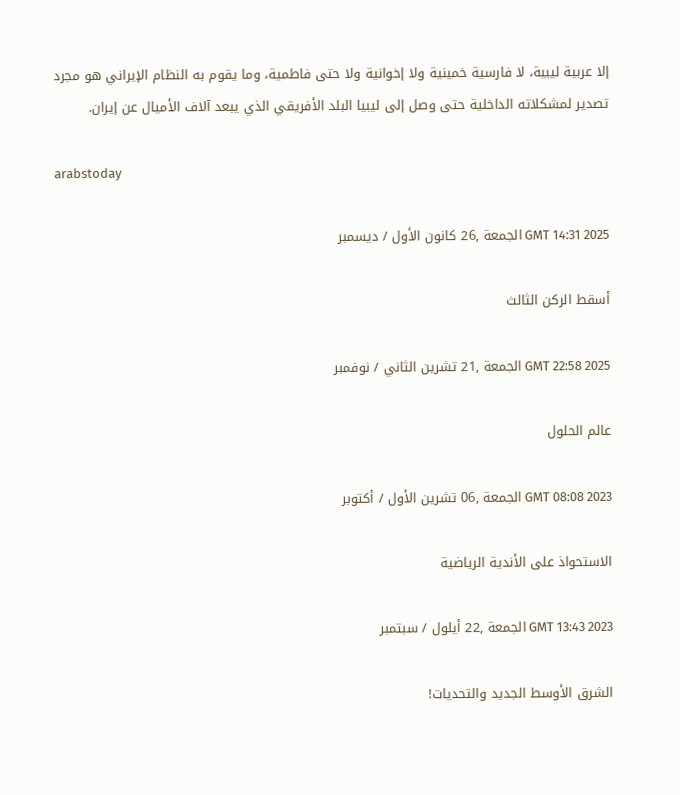إلا عربية ليبية، لا فارسية خمينية ولا إخوانية ولا حتى فاطمية، وما يقوم به النظام الإيراني هو مجرد تصدير لمشكلاته الداخلية حتى وصل إلى ليبيا البلد الأفريقي الذي يبعد آلاف الأميال عن إيران.

arabstoday

GMT 14:31 2025 الجمعة ,26 كانون الأول / ديسمبر

أسقط الركن الثالث

GMT 22:58 2025 الجمعة ,21 تشرين الثاني / نوفمبر

عالم الحلول

GMT 08:08 2023 الجمعة ,06 تشرين الأول / أكتوبر

الاستحواذ على الأندية الرياضية

GMT 13:43 2023 الجمعة ,22 أيلول / سبتمبر

الشرق الأوسط الجديد والتحديات!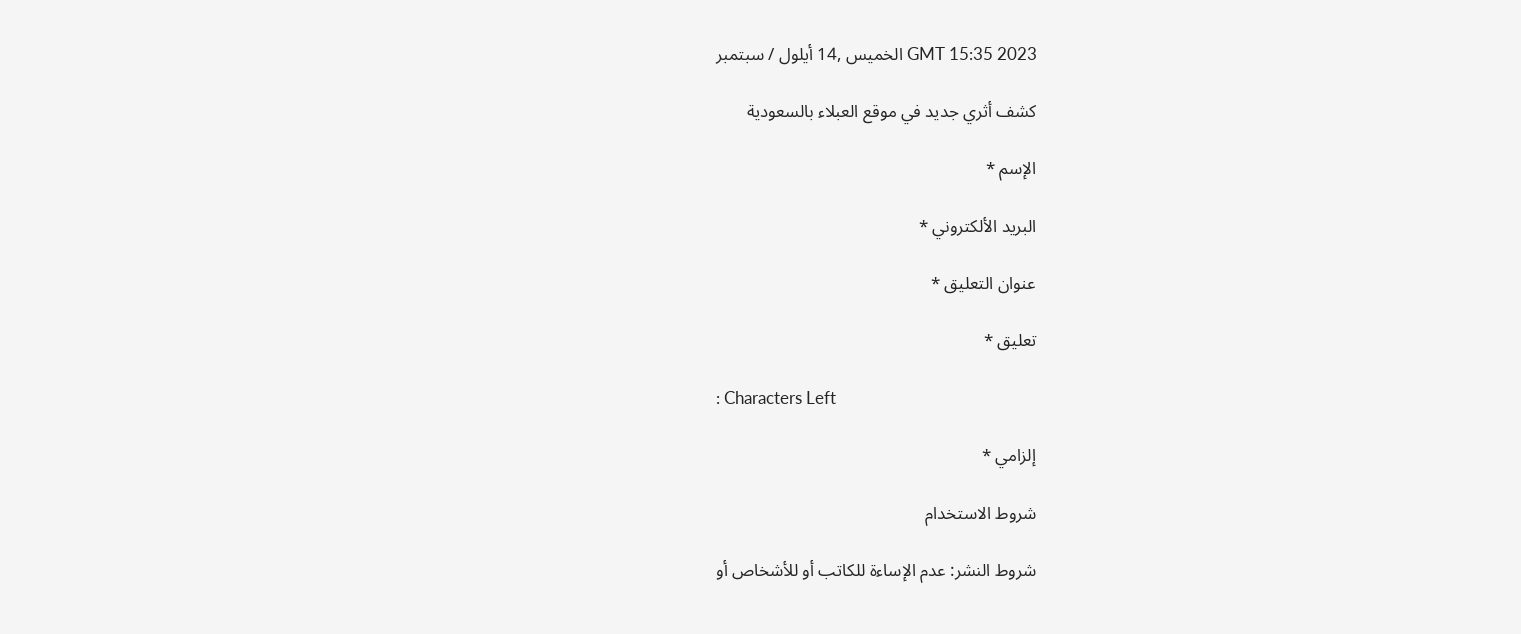GMT 15:35 2023 الخميس ,14 أيلول / سبتمبر

كشف أثري جديد في موقع العبلاء بالسعودية

الإسم *

البريد الألكتروني *

عنوان التعليق *

تعليق *

: Characters Left

إلزامي *

شروط الاستخدام

شروط النشر: عدم الإساءة للكاتب أو للأشخاص أو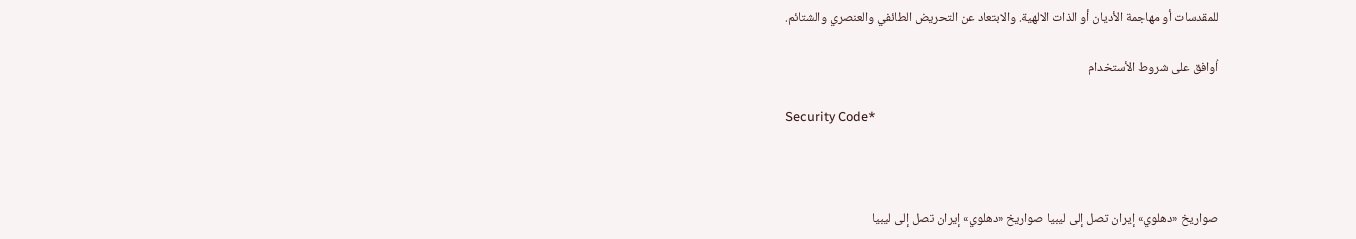للمقدسات أو مهاجمة الأديان أو الذات الالهية. والابتعاد عن التحريض الطائفي والعنصري والشتائم.

اُوافق على شروط الأستخدام

Security Code*



صواريخ «دهلوي» إيران تصل إلى ليبيا صواريخ «دهلوي» إيران تصل إلى ليبيا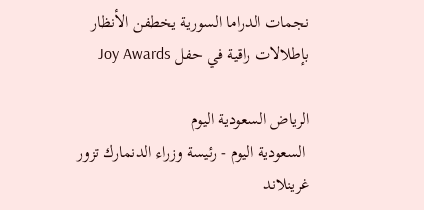نجمات الدراما السورية يخطفن الأنظار بإطلالات راقية في حفل Joy Awards

الرياض السعودية اليوم
 السعودية اليوم - رئيسة وزراء الدنمارك تزور غرينلاند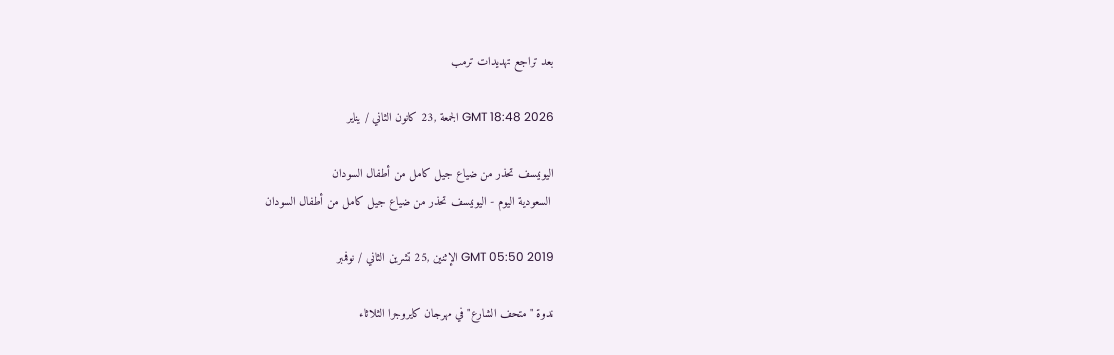بعد تراجع تهديدات ترمب

GMT 18:48 2026 الجمعة ,23 كانون الثاني / يناير

اليونيسف تحذر من ضياع جيل كامل من أطفال السودان
 السعودية اليوم - اليونيسف تحذر من ضياع جيل كامل من أطفال السودان

GMT 05:50 2019 الإثنين ,25 تشرين الثاني / نوفمبر

ندوة "متحف الشارع" في مهرجان كايروجرا الثلاثاء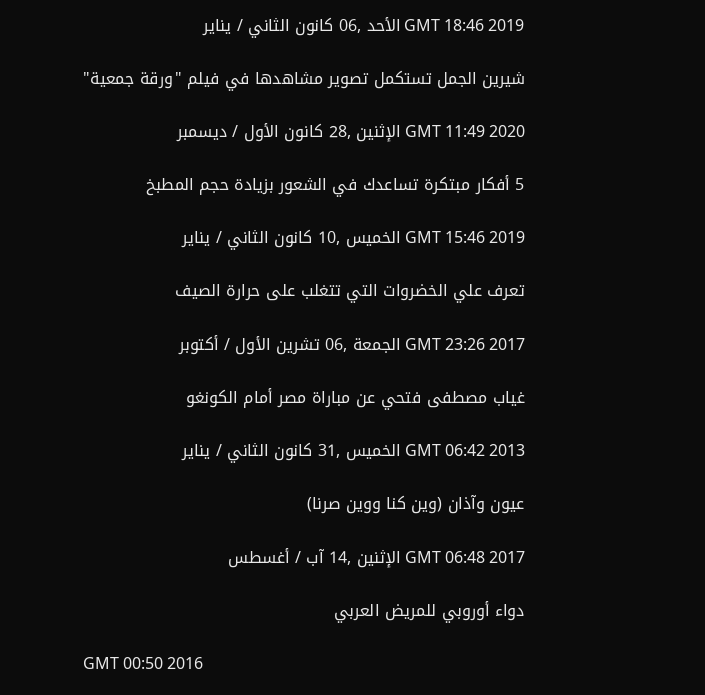GMT 18:46 2019 الأحد ,06 كانون الثاني / يناير

شيرين الجمل تستكمل تصوير مشاهدها في فيلم "ورقة جمعية"

GMT 11:49 2020 الإثنين ,28 كانون الأول / ديسمبر

5 أفكار مبتكرة تساعدك في الشعور بزيادة حجم المطبخ

GMT 15:46 2019 الخميس ,10 كانون الثاني / يناير

تعرف علي الخضروات التي تتغلب على حرارة الصيف

GMT 23:26 2017 الجمعة ,06 تشرين الأول / أكتوبر

غياب مصطفى فتحي عن مباراة مصر أمام الكونغو

GMT 06:42 2013 الخميس ,31 كانون الثاني / يناير

عيون وآذان (وين كنا ووين صرنا)

GMT 06:48 2017 الإثنين ,14 آب / أغسطس

دواء أوروبي للمريض العربي

GMT 00:50 2016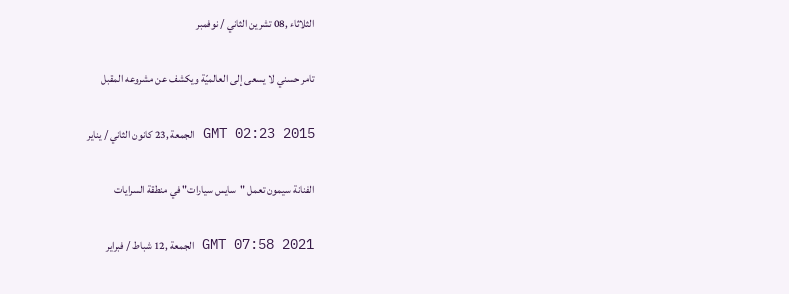الثلاثاء ,08 تشرين الثاني / نوفمبر

تامر حسني لا يسعى إلى العالميّة ويكشف عن مشروعه المقبل

GMT 02:23 2015 الجمعة ,23 كانون الثاني / يناير

الفنانة سيمون تعمل "سايس سيارات" في منطقة السرايات

GMT 07:58 2021 الجمعة ,12 شباط / فبراير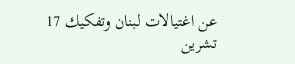عن اغتيالات لبنان وتفكيك 17 تشرين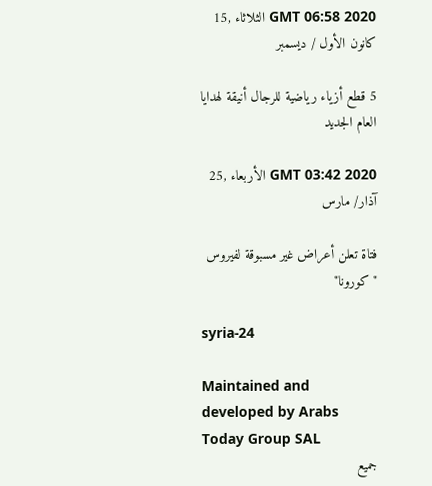GMT 06:58 2020 الثلاثاء ,15 كانون الأول / ديسمبر

5 قطع أزياء رياضية للرجال أنيقة لهدايا العام الجديد

GMT 03:42 2020 الأربعاء ,25 آذار/ مارس

فتاة تعلن أعراض غير مسبوقة لفيروس "كورونا"

syria-24

Maintained and developed by Arabs Today Group SAL
جميع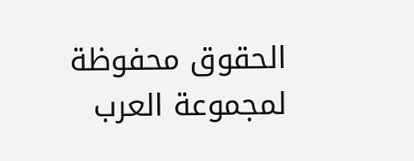الحقوق محفوظة لمجموعة العرب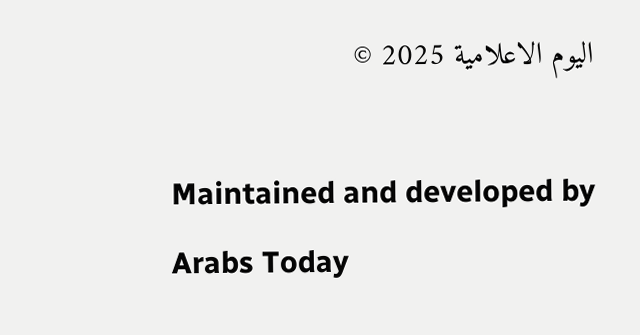اليوم الاعلامية 2025 ©

Maintained and developed by Arabs Today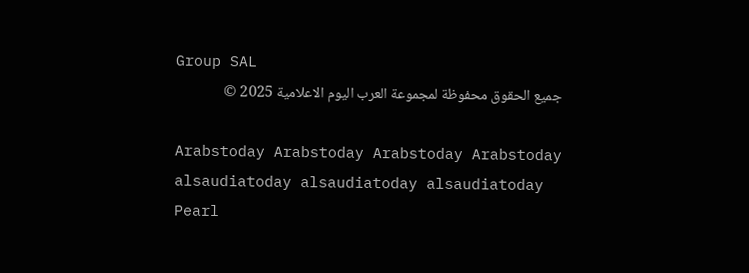Group SAL
جميع الحقوق محفوظة لمجموعة العرب اليوم الاعلامية 2025 ©

Arabstoday Arabstoday Arabstoday Arabstoday
alsaudiatoday alsaudiatoday alsaudiatoday
Pearl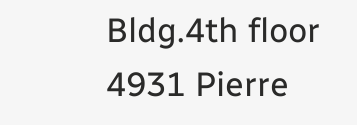Bldg.4th floor 4931 Pierre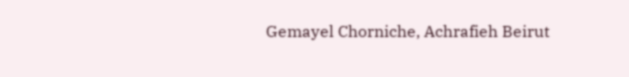Gemayel Chorniche, Achrafieh Beirut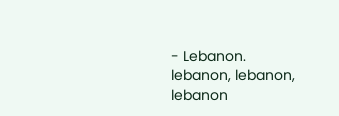- Lebanon.
lebanon, lebanon, lebanon